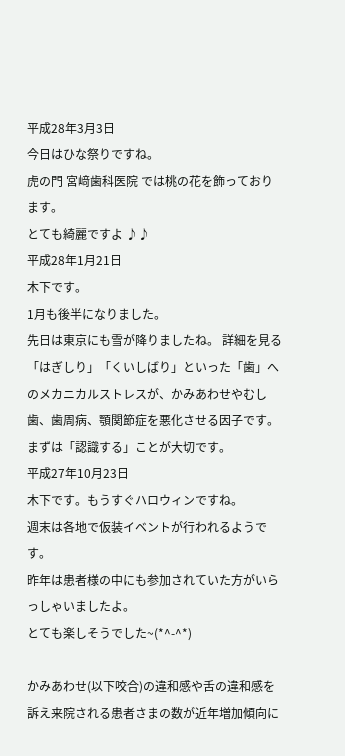平成28年3月3日
今日はひな祭りですね。
虎の門 宮﨑歯科医院 では桃の花を飾っております。
とても綺麗ですよ ♪♪
平成28年1月21日
木下です。
1月も後半になりました。
先日は東京にも雪が降りましたね。 詳細を見る
「はぎしり」「くいしばり」といった「歯」へのメカニカルストレスが、かみあわせやむし歯、歯周病、顎関節症を悪化させる因子です。
まずは「認識する」ことが大切です。
平成27年10月23日
木下です。もうすぐハロウィンですね。
週末は各地で仮装イベントが行われるようです。
昨年は患者様の中にも参加されていた方がいらっしゃいましたよ。
とても楽しそうでした~(*^-^*)

かみあわせ(以下咬合)の違和感や舌の違和感を訴え来院される患者さまの数が近年増加傾向に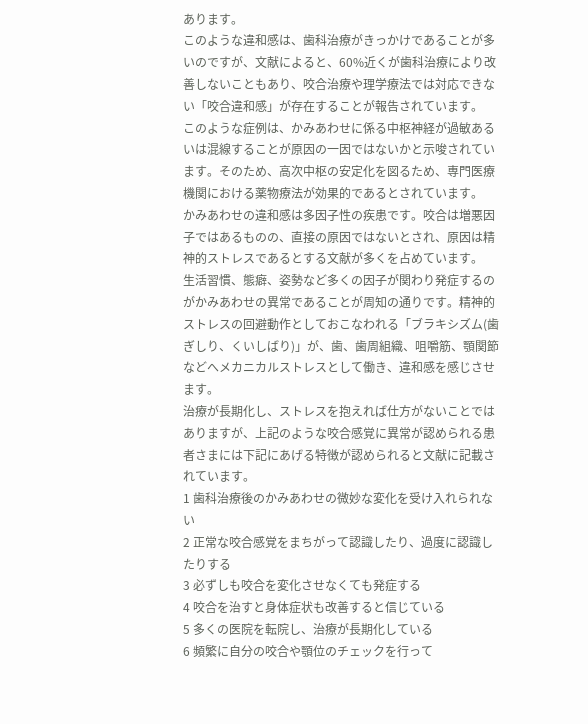あります。
このような違和感は、歯科治療がきっかけであることが多いのですが、文献によると、60%近くが歯科治療により改善しないこともあり、咬合治療や理学療法では対応できない「咬合違和感」が存在することが報告されています。
このような症例は、かみあわせに係る中枢神経が過敏あるいは混線することが原因の一因ではないかと示唆されています。そのため、高次中枢の安定化を図るため、専門医療機関における薬物療法が効果的であるとされています。
かみあわせの違和感は多因子性の疾患です。咬合は増悪因子ではあるものの、直接の原因ではないとされ、原因は精神的ストレスであるとする文献が多くを占めています。
生活習慣、態癖、姿勢など多くの因子が関わり発症するのがかみあわせの異常であることが周知の通りです。精神的ストレスの回避動作としておこなわれる「ブラキシズム(歯ぎしり、くいしばり)」が、歯、歯周組織、咀嚼筋、顎関節などへメカニカルストレスとして働き、違和感を感じさせます。
治療が長期化し、ストレスを抱えれば仕方がないことではありますが、上記のような咬合感覚に異常が認められる患者さまには下記にあげる特徴が認められると文献に記載されています。
1 歯科治療後のかみあわせの微妙な変化を受け入れられない
2 正常な咬合感覚をまちがって認識したり、過度に認識したりする
3 必ずしも咬合を変化させなくても発症する
4 咬合を治すと身体症状も改善すると信じている
5 多くの医院を転院し、治療が長期化している
6 頻繁に自分の咬合や顎位のチェックを行って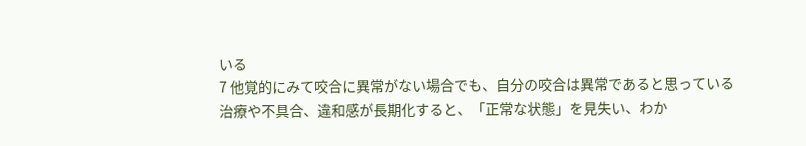いる
7 他覚的にみて咬合に異常がない場合でも、自分の咬合は異常であると思っている
治療や不具合、違和感が長期化すると、「正常な状態」を見失い、わか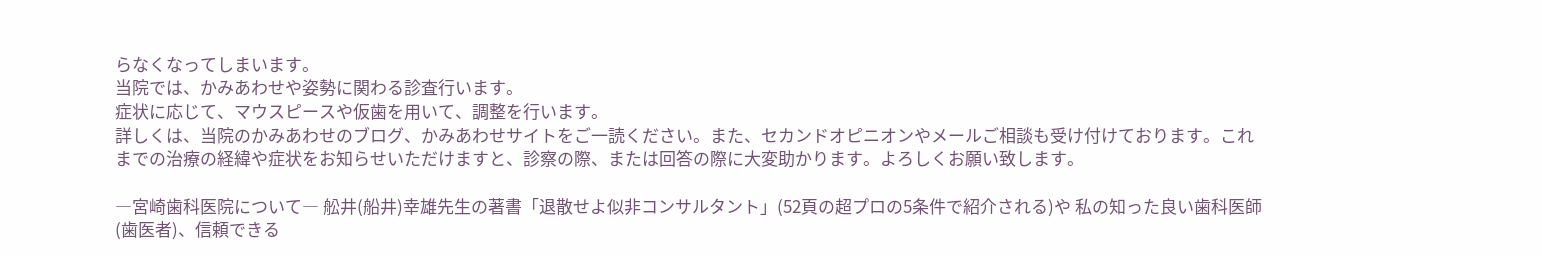らなくなってしまいます。
当院では、かみあわせや姿勢に関わる診査行います。
症状に応じて、マウスピースや仮歯を用いて、調整を行います。
詳しくは、当院のかみあわせのブログ、かみあわせサイトをご一読ください。また、セカンドオピニオンやメールご相談も受け付けております。これまでの治療の経緯や症状をお知らせいただけますと、診察の際、または回答の際に大変助かります。よろしくお願い致します。

―宮崎歯科医院について― 舩井(船井)幸雄先生の著書「退散せよ似非コンサルタント」(52頁の超プロの5条件で紹介される)や 私の知った良い歯科医師(歯医者)、信頼できる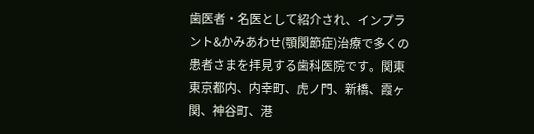歯医者・名医として紹介され、インプラント&かみあわせ(顎関節症)治療で多くの患者さまを拝見する歯科医院です。関東 東京都内、内幸町、虎ノ門、新橋、霞ヶ関、神谷町、港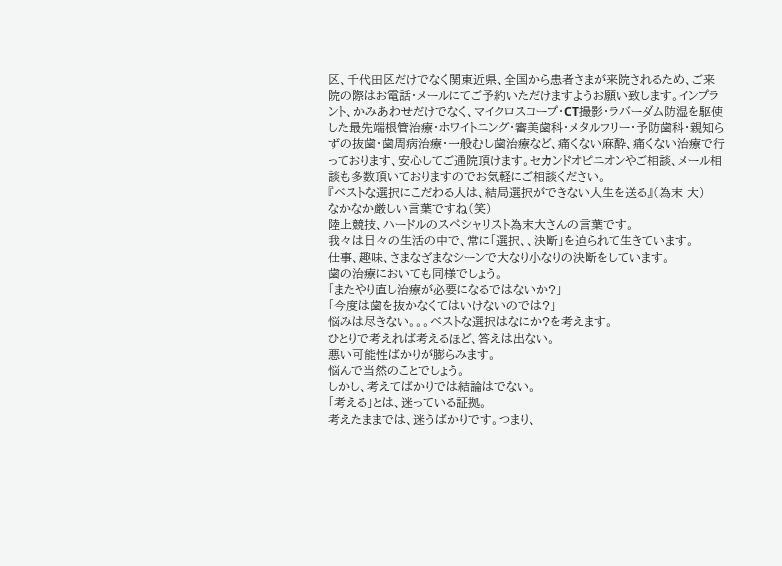区、千代田区だけでなく関東近県、全国から患者さまが来院されるため、ご来院の際はお電話・メールにてご予約いただけますようお願い致します。インプラント、かみあわせだけでなく、マイクロスコープ・CT撮影・ラバーダム防湿を駆使した最先端根管治療・ホワイトニング・審美歯科・メタルフリー・予防歯科・親知らずの抜歯・歯周病治療・一般むし歯治療など、痛くない麻酔、痛くない治療で行っております、安心してご通院頂けます。セカンドオピニオンやご相談、メール相談も多数頂いておりますのでお気軽にご相談ください。
『ベストな選択にこだわる人は、結局選択ができない人生を送る』(為末 大)
なかなか厳しい言葉ですね(笑)
陸上競技、ハードルのスペシャリスト為末大さんの言葉です。
我々は日々の生活の中で、常に「選択、、決断」を迫られて生きています。
仕事、趣味、さまなざまなシーンで大なり小なりの決断をしています。
歯の治療においても同様でしょう。
「またやり直し治療が必要になるではないか?」
「今度は歯を抜かなくてはいけないのでは?」
悩みは尽きない。。。ベストな選択はなにか?を考えます。
ひとりで考えれば考えるほど、答えは出ない。
悪い可能性ばかりが膨らみます。
悩んで当然のことでしょう。
しかし、考えてばかりでは結論はでない。
「考える」とは、迷っている証拠。
考えたままでは、迷うばかりです。つまり、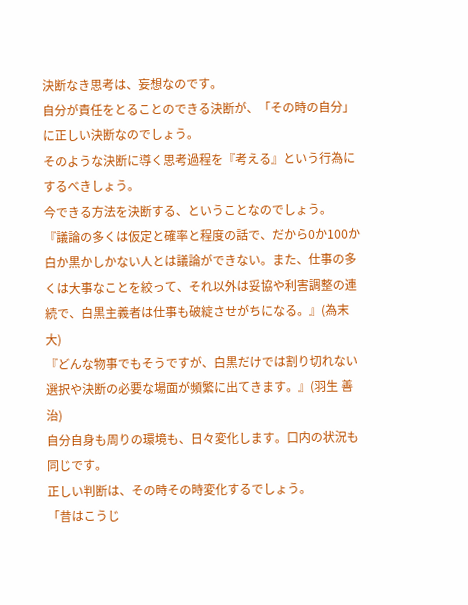決断なき思考は、妄想なのです。
自分が責任をとることのできる決断が、「その時の自分」に正しい決断なのでしょう。
そのような決断に導く思考過程を『考える』という行為にするべきしょう。
今できる方法を決断する、ということなのでしょう。
『議論の多くは仮定と確率と程度の話で、だから0か100か白か黒かしかない人とは議論ができない。また、仕事の多くは大事なことを絞って、それ以外は妥協や利害調整の連続で、白黒主義者は仕事も破綻させがちになる。』(為末 大)
『どんな物事でもそうですが、白黒だけでは割り切れない選択や決断の必要な場面が頻繁に出てきます。』(羽生 善治)
自分自身も周りの環境も、日々変化します。口内の状況も同じです。
正しい判断は、その時その時変化するでしょう。
「昔はこうじ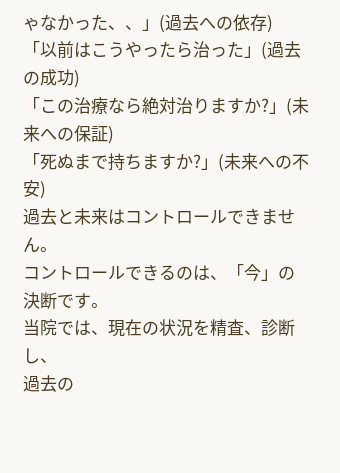ゃなかった、、」(過去への依存)
「以前はこうやったら治った」(過去の成功)
「この治療なら絶対治りますか?」(未来への保証)
「死ぬまで持ちますか?」(未来への不安)
過去と未来はコントロールできません。
コントロールできるのは、「今」の決断です。
当院では、現在の状況を精査、診断し、
過去の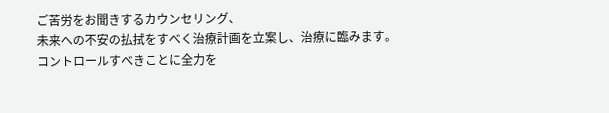ご苦労をお聞きするカウンセリング、
未来への不安の払拭をすべく治療計画を立案し、治療に臨みます。
コントロールすべきことに全力を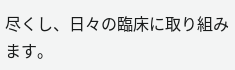尽くし、日々の臨床に取り組みます。